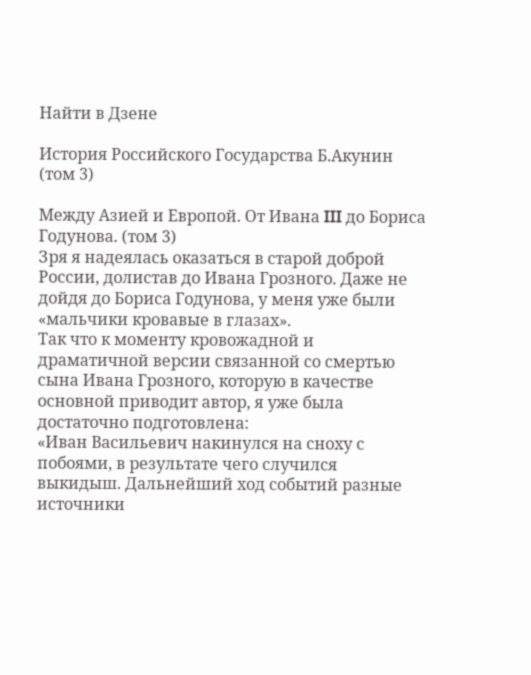Найти в Дзене

История Российского Государства Б.Акунин (том 3)

Между Азией и Европой. От Ивана III до Бориса Годунова. (том 3)
Зря я надеялась оказаться в старой доброй России, долистав до Ивана Грозного. Даже не дойдя до Бориса Годунова, у меня уже были «мальчики кровавые в глазах».
Так что к моменту кровожадной и драматичной версии связанной со смертью сына Ивана Грозного, которую в качестве основной приводит автор, я уже была достаточно подготовлена:
«Иван Васильевич накинулся на сноху с  побоями, в результате чего случился выкидыш. Дальнейший ход событий разные источники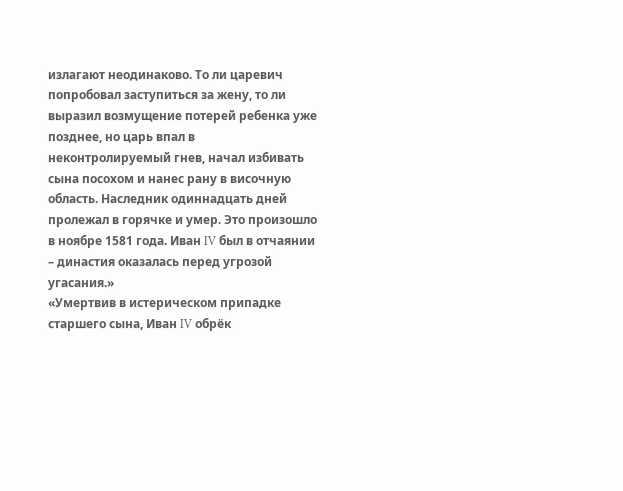излагают неодинаково. То ли царевич попробовал заступиться за жену, то ли выразил возмущение потерей ребенка уже позднее, но царь впал в неконтролируемый гнев, начал избивать сына посохом и нанес рану в височную область. Наследник одиннадцать дней пролежал в горячке и умер. Это произошло в ноябре 1581 года. Иван IV был в отчаянии – династия оказалась перед угрозой угасания.»
«Умертвив в истерическом припадке старшего сына, Иван IV обрёк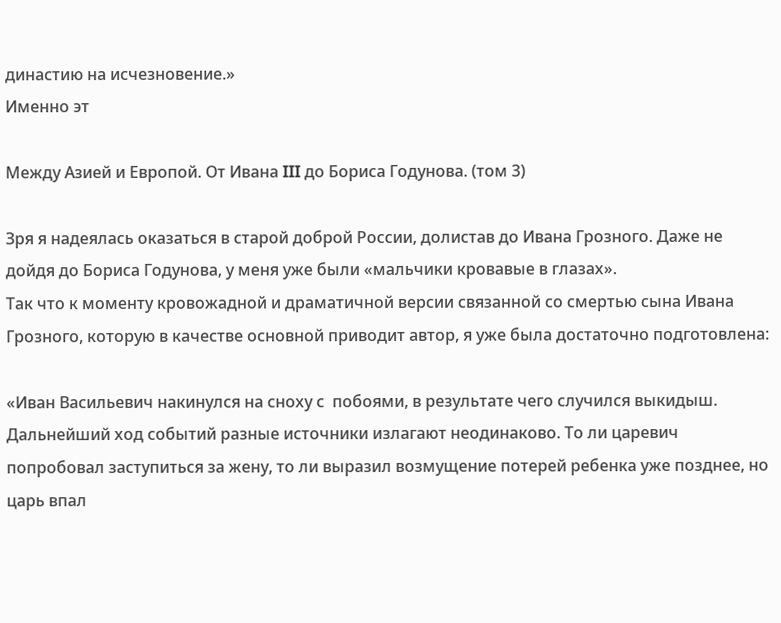династию на исчезновение.»
Именно эт

Между Азией и Европой. От Ивана III до Бориса Годунова. (том 3)

Зря я надеялась оказаться в старой доброй России, долистав до Ивана Грозного. Даже не дойдя до Бориса Годунова, у меня уже были «мальчики кровавые в глазах».
Так что к моменту кровожадной и драматичной версии связанной со смертью сына Ивана Грозного, которую в качестве основной приводит автор, я уже была достаточно подготовлена:

«Иван Васильевич накинулся на сноху с  побоями, в результате чего случился выкидыш. Дальнейший ход событий разные источники излагают неодинаково. То ли царевич попробовал заступиться за жену, то ли выразил возмущение потерей ребенка уже позднее, но царь впал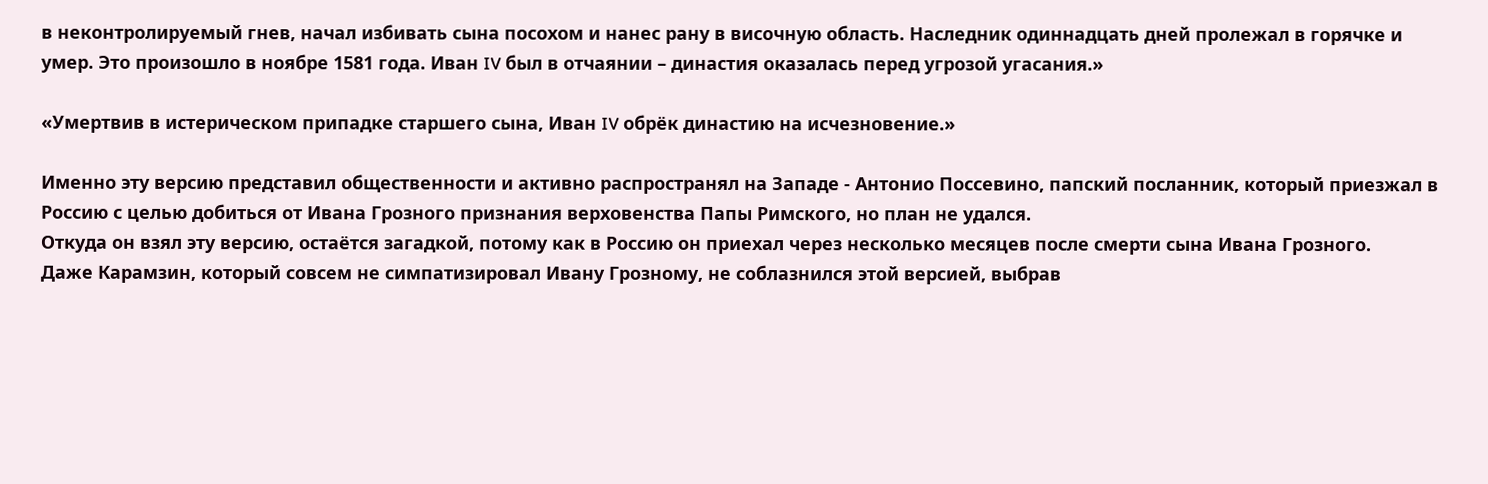в неконтролируемый гнев, начал избивать сына посохом и нанес рану в височную область. Наследник одиннадцать дней пролежал в горячке и умер. Это произошло в ноябре 1581 года. Иван IV был в отчаянии – династия оказалась перед угрозой угасания.»

«Умертвив в истерическом припадке старшего сына, Иван IV обрёк династию на исчезновение.»

Именно эту версию представил общественности и активно распространял на Западе - Антонио Поссевино, папский посланник, который приезжал в Россию с целью добиться от Ивана Грозного признания верховенства Папы Римского, но план не удался.
Откуда он взял эту версию, остаётся загадкой, потому как в Россию он приехал через несколько месяцев после смерти сына Ивана Грозного.
Даже Карамзин, который совсем не симпатизировал Ивану Грозному, не соблазнился этой версией, выбрав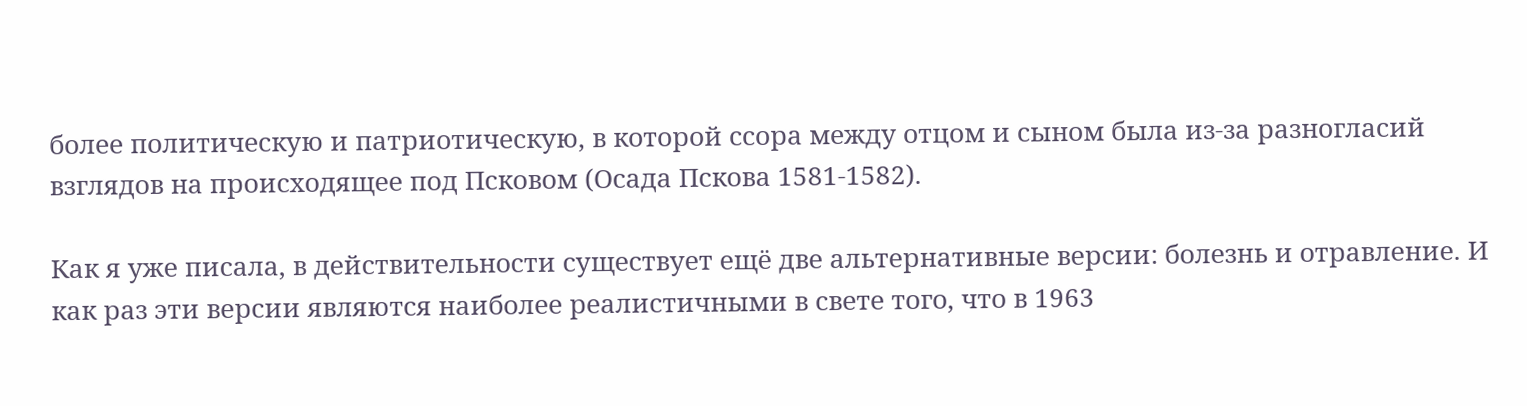более политическую и патриотическую, в которой ссора между отцом и сыном была из-за разногласий взглядов на происходящее под Псковом (Осада Пскова 1581-1582).

Как я уже писала, в действительности существует ещё две альтернативные версии: болезнь и отравление. И как раз эти версии являются наиболее реалистичными в свете того, что в 1963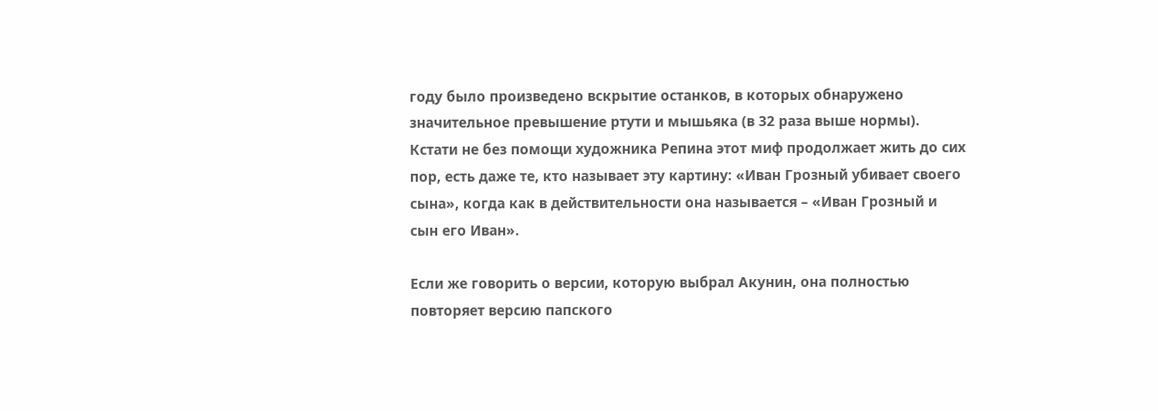году было произведено вскрытие останков, в которых обнаружено значительное превышение ртути и мышьяка (в 32 раза выше нормы).
Кстати не без помощи художника Репина этот миф продолжает жить до сих пор, есть даже те, кто называет эту картину: «Иван Грозный убивает своего сына», когда как в действительности она называется – «Иван Грозный и сын его Иван».

Если же говорить о версии, которую выбрал Акунин, она полностью повторяет версию папского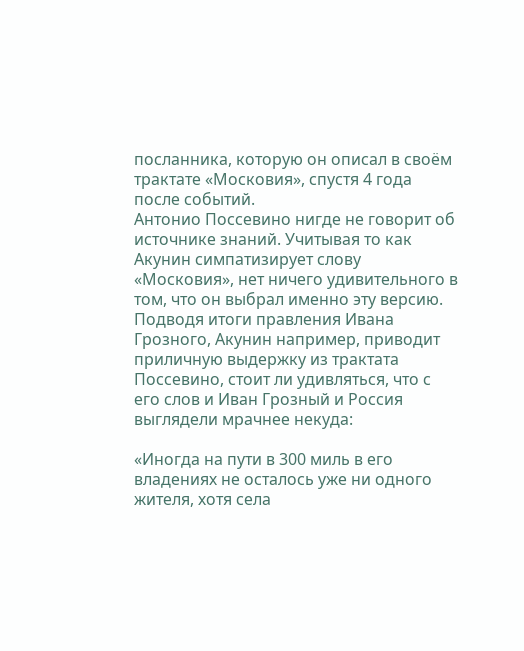посланника, которую он описал в своём трактате «Московия», спустя 4 года после событий.
Антонио Поссевино нигде не говорит об источнике знаний. Учитывая то как Акунин симпатизирует слову «Московия», нет ничего удивительного в том, что он выбрал именно эту версию.
Подводя итоги правления Ивана Грозного, Акунин например, приводит приличную выдержку из трактата Поссевино, стоит ли удивляться, что с его слов и Иван Грозный и Россия выглядели мрачнее некуда:

«Иногда на пути в 300 миль в его владениях не осталось уже ни одного жителя, хотя села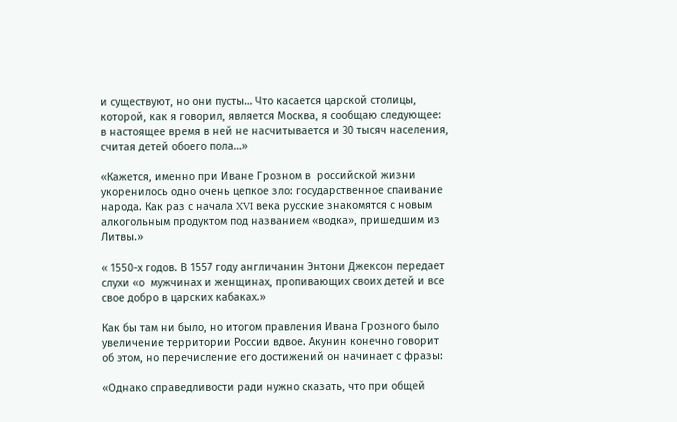и существуют, но они пусты… Что касается царской столицы, которой, как я говорил, является Москва, я сообщаю следующее: в настоящее время в ней не насчитывается и 30 тысяч населения, считая детей обоего пола…»

«Кажется, именно при Иване Грозном в  российской жизни укоренилось одно очень цепкое зло: государственное спаивание народа. Как раз с начала XVI века русские знакомятся с новым алкогольным продуктом под названием «водка», пришедшим из Литвы.»

« 1550-х годов. В 1557 году англичанин Энтони Джексон передает слухи «о  мужчинах и женщинах, пропивающих своих детей и все свое добро в царских кабаках.»

Как бы там ни было, но итогом правления Ивана Грозного было увеличение территории России вдвое. Акунин конечно говорит об этом, но перечисление его достижений он начинает с фразы:

«Однако справедливости ради нужно сказать, что при общей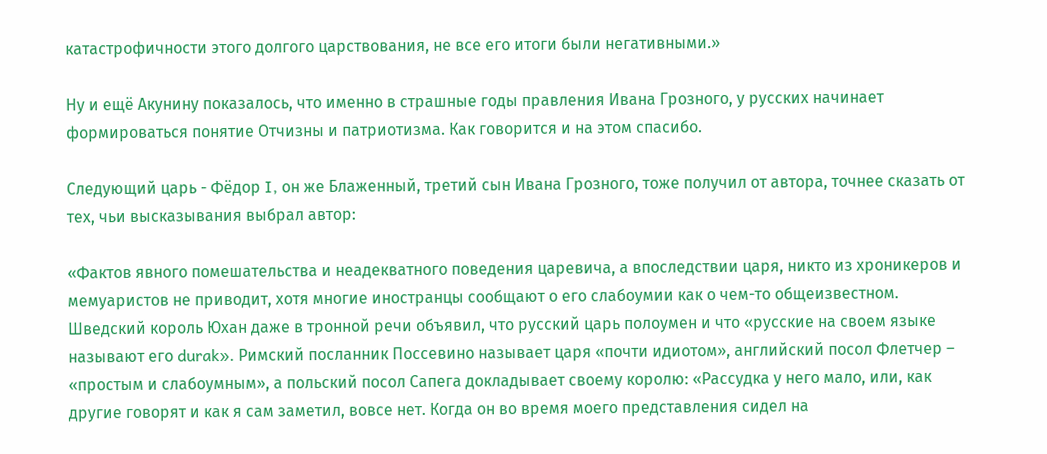катастрофичности этого долгого царствования, не все его итоги были негативными.»

Ну и ещё Акунину показалось, что именно в страшные годы правления Ивана Грозного, у русских начинает формироваться понятие Отчизны и патриотизма. Как говорится и на этом спасибо.

Следующий царь - Фёдор I, он же Блаженный, третий сын Ивана Грозного, тоже получил от автора, точнее сказать от тех, чьи высказывания выбрал автор:

«Фактов явного помешательства и неадекватного поведения царевича, а впоследствии царя, никто из хроникеров и мемуаристов не приводит, хотя многие иностранцы сообщают о его слабоумии как о чем-то общеизвестном. Шведский король Юхан даже в тронной речи объявил, что русский царь полоумен и что «русские на своем языке называют его durak». Римский посланник Поссевино называет царя «почти идиотом», английский посол Флетчер – «простым и слабоумным», а польский посол Сапега докладывает своему королю: «Рассудка у него мало, или, как другие говорят и как я сам заметил, вовсе нет. Когда он во время моего представления сидел на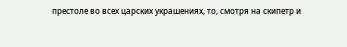престоле во всех царских украшениях, то, смотря на скипетр и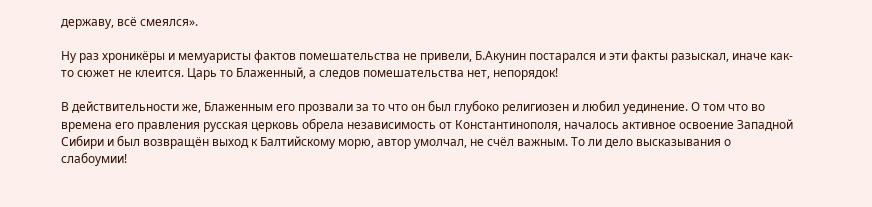державу, всё смеялся».

Ну раз хроникёры и мемуаристы фактов помешательства не привели, Б.Акунин постарался и эти факты разыскал, иначе как-то сюжет не клеится. Царь то Блаженный, а следов помешательства нет, непорядок!

В действительности же, Блаженным его прозвали за то что он был глубоко религиозен и любил уединение. О том что во времена его правления русская церковь обрела независимость от Константинополя, началось активное освоение Западной Сибири и был возвращён выход к Балтийскому морю, автор умолчал, не счёл важным. То ли дело высказывания о слабоумии!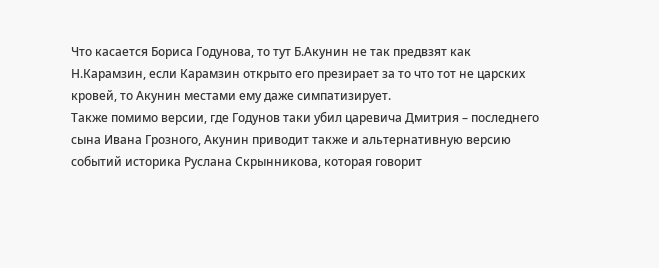Что касается Бориса Годунова, то тут Б.Акунин не так предвзят как Н.Карамзин, если Карамзин открыто его презирает за то что тот не царских кровей, то Акунин местами ему даже симпатизирует.
Также помимо версии, где Годунов таки убил царевича Дмитрия – последнего сына Ивана Грозного, Акунин приводит также и альтернативную версию событий историка Руслана Скрынникова, которая говорит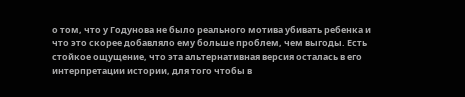о том, что у Годунова не было реального мотива убивать ребенка и что это скорее добавляло ему больше проблем, чем выгоды. Есть стойкое ощущение, что эта альтернативная версия осталась в его интерпретации истории, для того чтобы в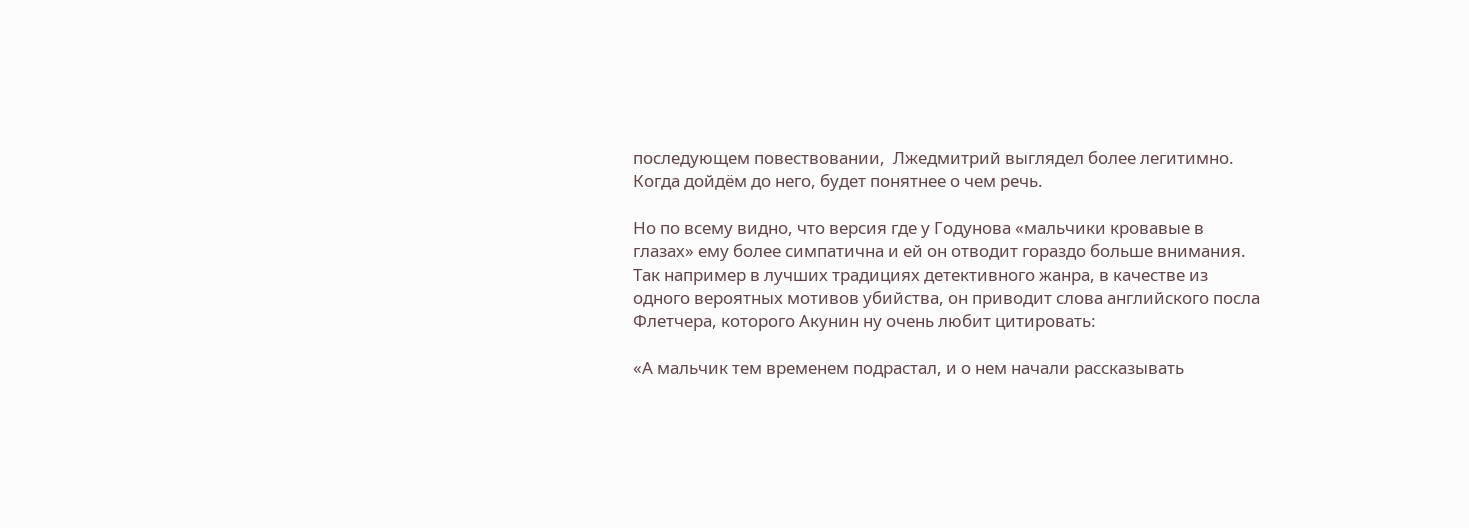последующем повествовании,  Лжедмитрий выглядел более легитимно. Когда дойдём до него, будет понятнее о чем речь.

Но по всему видно, что версия где у Годунова «мальчики кровавые в глазах» ему более симпатична и ей он отводит гораздо больше внимания.
Так например в лучших традициях детективного жанра, в качестве из одного вероятных мотивов убийства, он приводит слова английского посла Флетчера, которого Акунин ну очень любит цитировать:

«А мальчик тем временем подрастал, и о нем начали рассказывать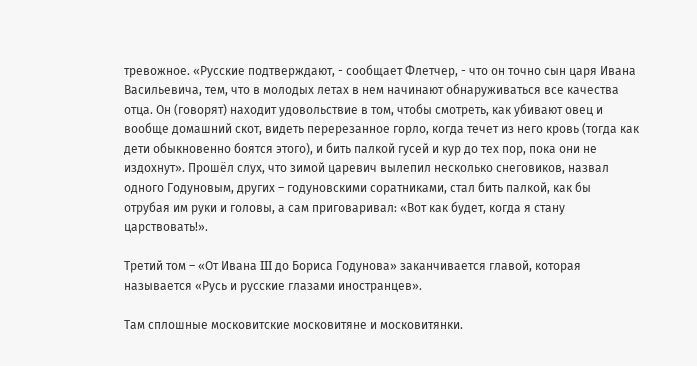тревожное. «Русские подтверждают, - сообщает Флетчер, - что он точно сын царя Ивана Васильевича, тем, что в молодых летах в нем начинают обнаруживаться все качества отца. Он (говорят) находит удовольствие в том, чтобы смотреть, как убивают овец и вообще домашний скот, видеть перерезанное горло, когда течет из него кровь (тогда как дети обыкновенно боятся этого), и бить палкой гусей и кур до тех пор, пока они не издохнут». Прошёл слух, что зимой царевич вылепил несколько снеговиков, назвал одного Годуновым, других – годуновскими соратниками, стал бить палкой, как бы отрубая им руки и головы, а сам приговаривал: «Вот как будет, когда я стану царствовать!».

Третий том – «От Ивана III до Бориса Годунова» заканчивается главой, которая называется «Русь и русские глазами иностранцев».

Там сплошные московитские московитяне и московитянки.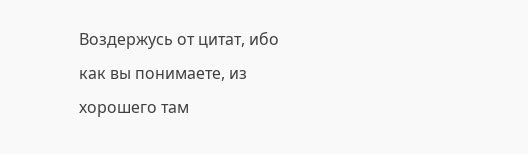Воздержусь от цитат, ибо как вы понимаете, из хорошего там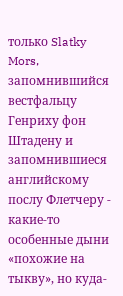только Slatky Mors, запомнившийся вестфальцу Генриху фон Штадену и запомнившиеся английскому послу Флетчеру - какие-то особенные дыни «похожие на тыкву», но куда-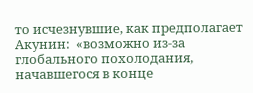то исчезнувшие, как предполагает Акунин:  «возможно из-за глобального похолодания, начавшегося в конце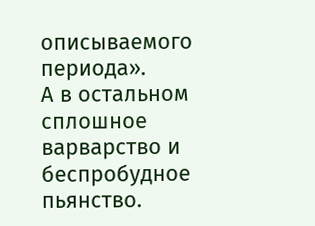описываемого периода».
А в остальном сплошное варварство и беспробудное пьянство.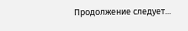Продолжение следует...